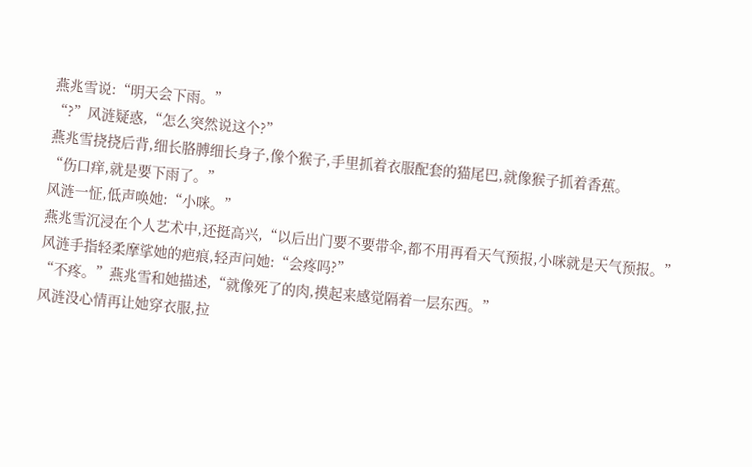燕兆雪说:“明天会下雨。”
“?”风涟疑惑,“怎么突然说这个?”
燕兆雪挠挠后背,细长胳膊细长身子,像个猴子,手里抓着衣服配套的猫尾巴,就像猴子抓着香蕉。
“伤口痒,就是要下雨了。”
风涟一怔,低声唤她:“小咪。”
燕兆雪沉浸在个人艺术中,还挺高兴,“以后出门要不要带伞,都不用再看天气预报,小咪就是天气预报。”
风涟手指轻柔摩挲她的疤痕,轻声问她:“会疼吗?”
“不疼。”燕兆雪和她描述,“就像死了的肉,摸起来感觉隔着一层东西。”
风涟没心情再让她穿衣服,拉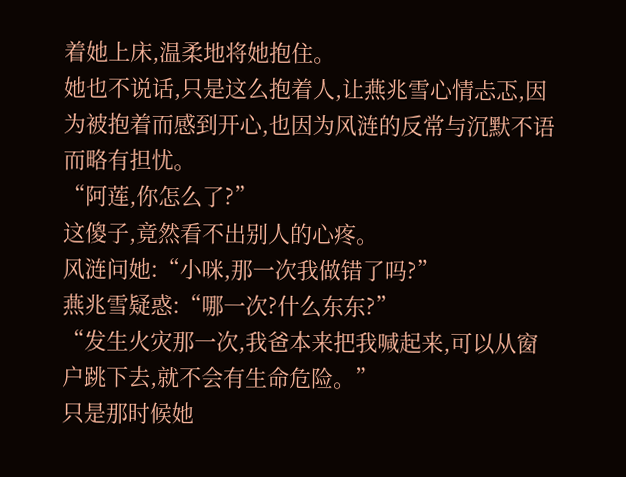着她上床,温柔地将她抱住。
她也不说话,只是这么抱着人,让燕兆雪心情忐忑,因为被抱着而感到开心,也因为风涟的反常与沉默不语而略有担忧。
“阿莲,你怎么了?”
这傻子,竟然看不出别人的心疼。
风涟问她:“小咪,那一次我做错了吗?”
燕兆雪疑惑:“哪一次?什么东东?”
“发生火灾那一次,我爸本来把我喊起来,可以从窗户跳下去,就不会有生命危险。”
只是那时候她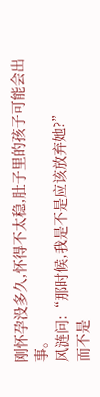刚怀孕没多久,怀得不太稳,肚子里的孩子可能会出事。
风涟问:“那时候,我是不是应该放弃她?”
而不是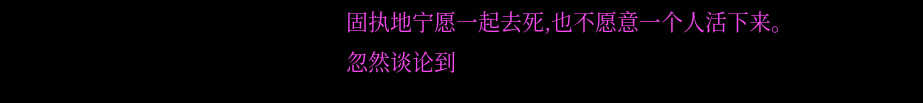固执地宁愿一起去死,也不愿意一个人活下来。
忽然谈论到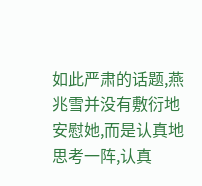如此严肃的话题,燕兆雪并没有敷衍地安慰她,而是认真地思考一阵,认真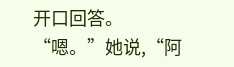开口回答。
“嗯。”她说,“阿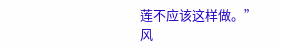莲不应该这样做。”
风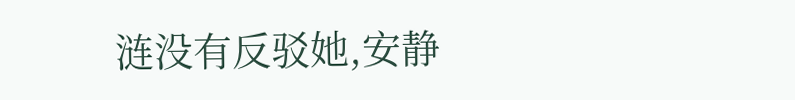涟没有反驳她,安静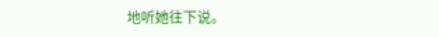地听她往下说。